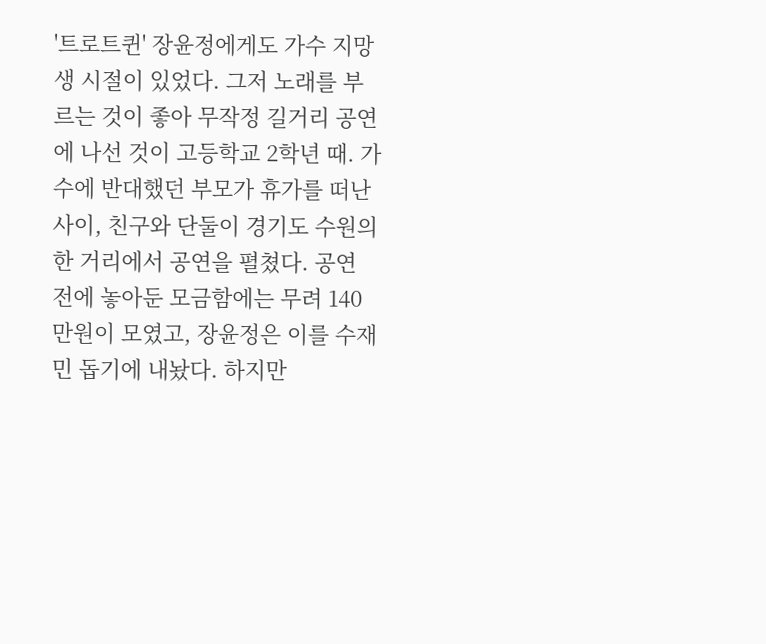'트로트퀸' 장윤정에게도 가수 지망생 시절이 있었다. 그저 노래를 부르는 것이 좋아 무작정 길거리 공연에 나선 것이 고등학교 2학년 때. 가수에 반대했던 부모가 휴가를 떠난 사이, 친구와 단둘이 경기도 수원의 한 거리에서 공연을 펼쳤다. 공연 전에 놓아둔 모금함에는 무려 140만원이 모였고, 장윤정은 이를 수재민 돕기에 내놨다. 하지만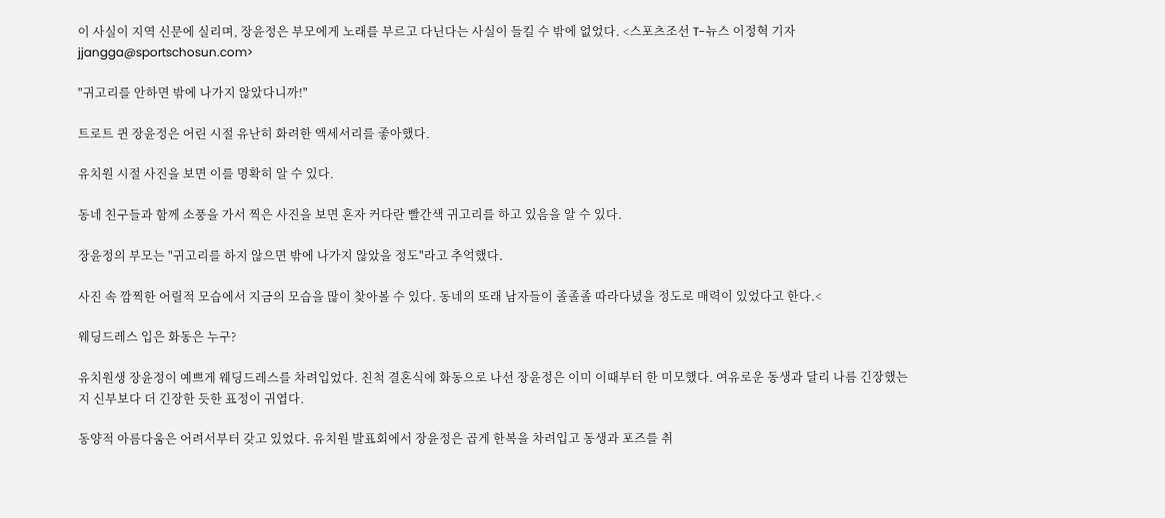이 사실이 지역 신문에 실리며, 장윤정은 부모에게 노래를 부르고 다닌다는 사실이 들킬 수 밖에 없었다. <스포츠조선 T-뉴스 이정혁 기자 jjangga@sportschosun.com>

"귀고리를 안하면 밖에 나가지 않았다니까!"

트로트 퀸 장윤정은 어린 시절 유난히 화려한 액세서리를 좋아했다.

유치원 시절 사진을 보면 이를 명확히 알 수 있다.

동네 친구들과 함께 소풍을 가서 찍은 사진을 보면 혼자 커다란 빨간색 귀고리를 하고 있음을 알 수 있다.

장윤정의 부모는 "귀고리를 하지 않으면 밖에 나가지 않았을 정도"라고 추억했다.

사진 속 깜찍한 어릴적 모습에서 지금의 모습을 많이 찾아볼 수 있다. 동네의 또래 남자들이 졸졸졸 따라다녔을 정도로 매력이 있었다고 한다.<

웨딩드레스 입은 화동은 누구?

유치원생 장윤정이 예쁘게 웨딩드레스를 차려입었다. 친척 결혼식에 화동으로 나선 장윤정은 이미 이때부터 한 미모했다. 여유로운 동생과 달리 나름 긴장했는지 신부보다 더 긴장한 듯한 표정이 귀엽다.

동양적 아름다움은 어려서부터 갖고 있었다. 유치원 발표회에서 장윤정은 곱게 한복을 차려입고 동생과 포즈를 취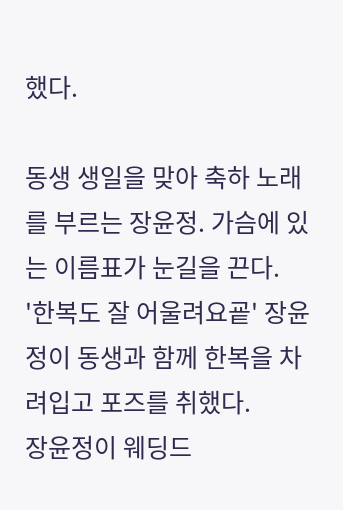했다.

동생 생일을 맞아 축하 노래를 부르는 장윤정. 가슴에 있는 이름표가 눈길을 끈다.
'한복도 잘 어울려요굩' 장윤정이 동생과 함께 한복을 차려입고 포즈를 취했다.
장윤정이 웨딩드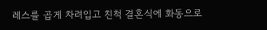레스를 곱게 차려입고 친척 결혼식에 화동으로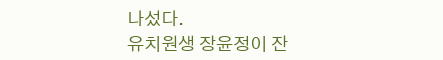나섰다.
유치원생 장윤정이 잔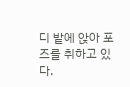디 밭에 앉아 포즈를 취하고 있다.